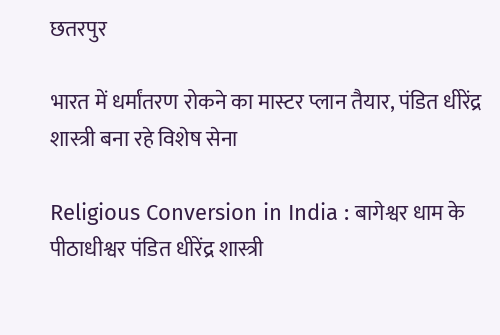छतरपुर

भारत में धर्मांतरण रोकने का मास्टर प्लान तैयार, पंडित धीरेंद्र शास्त्री बना रहे विशेष सेना

Religious Conversion in India : बागेश्वर धाम के पीठाधीश्वर पंडित धीरेंद्र शास्त्री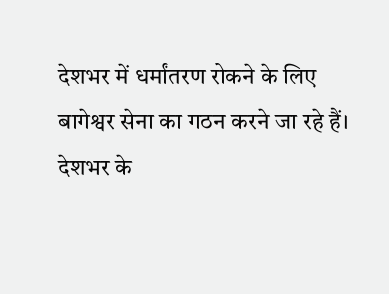देशभर में धर्मांतरण रोकने के लिए बागेश्वर सेना का गठन करने जा रहे हैं। देशभर के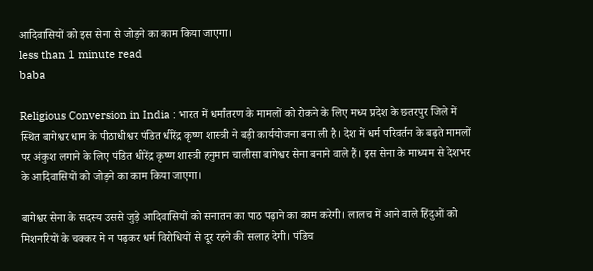आदिवासियों को इस सेना से जोड़ने का काम किया जाएगा।
less than 1 minute read
baba

Religious Conversion in India : भारत में धर्मांतरण के मामलों को रोकने के लिए मध्य प्रदेश के छतरपुर जिले में स्थित बागेश्वर धाम के पीठाधीश्वर पंडित धीरेंद्र कृष्ण शास्त्री ने बड़ी कार्ययोजना बना ली है। देश में धर्म परिवर्तन के बढ़ते मामलों पर अंकुश लगाने के लिए पंडित धीरेंद्र कृष्ण शास्त्री हनुमान चालीसा बागेश्वर सेना बनाने वाले हैं। इस सेना के माध्यम से देशभर के आदिवासियों को जोड़ने का काम किया जाएगा।

बागेश्वर सेना के सदस्य उससे जुड़े आदिवासियों को सनातन का पाठ पढ़ाने का काम करेगी। लालच में आने वाले हिंदुओं को मिशनरियों के चक्कर मे न पढ़कर धर्म विरोधियों से दूर रहने की सलाह देगी। पंडिच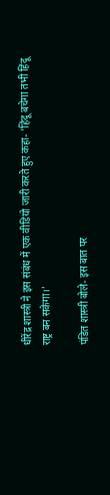धीरेंद्र शास्त्री ने इस संबंध में एक वीडियो जारी करते हुए कहा- 'हिंदू बचेगा तभी हिंदू राष्ट्र बन सकेगा।'

पंडित शास्त्री बोले- इस बात पर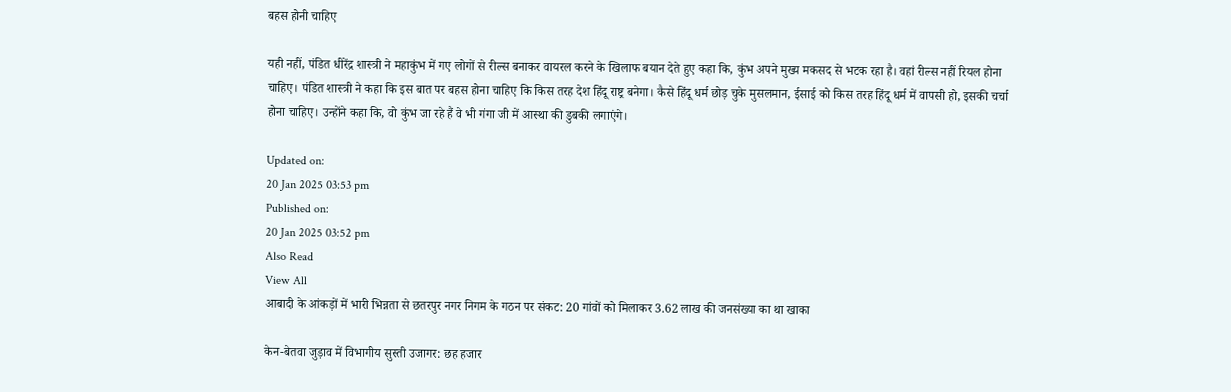बहस होनी चाहिए

यही नहीं, पंडित धीरेंद्र शास्त्री ने महाकुंभ में गए लोगों से रील्स बनाकर वायरल करने के खिलाफ बयान देते हुए कहा कि, कुंभ अपने मुख्य मकसद से भटक रहा है। वहां रील्स नहीं रियल होना चाहिए। पंडित शास्त्री ने कहा कि इस बात पर बहस होना चाहिए कि किस तरह देश हिंदू राष्ट्र बनेगा। कैसे हिंदू धर्म छोड़ चुके मुसलमान, ईसाई को किस तरह हिंदू धर्म में वापसी हो, इसकी चर्चा होना चाहिए। उन्होंने कहा कि, वो कुंभ जा रहे हैं वे भी गंगा जी में आस्था की डुबकी लगाएंगे।

Updated on:
20 Jan 2025 03:53 pm
Published on:
20 Jan 2025 03:52 pm
Also Read
View All
आबादी के आंकड़ों में भारी भिन्नता से छतरपुर नगर निगम के गठन पर संकट: 20 गांवों को मिलाकर 3.62 लाख की जनसंख्या का था खाका

केन-बेतवा जुड़ाव में विभागीय सुस्ती उजागर: छह हजार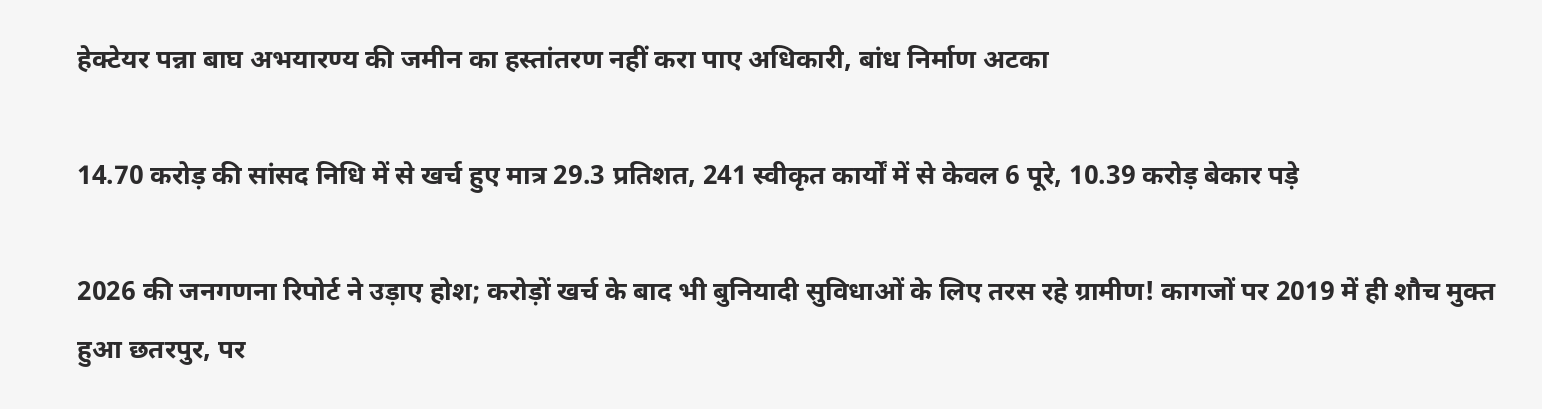हेक्टेयर पन्ना बाघ अभयारण्य की जमीन का हस्तांतरण नहीं करा पाए अधिकारी, बांध निर्माण अटका

14.70 करोड़ की सांसद निधि में से खर्च हुए मात्र 29.3 प्रतिशत, 241 स्वीकृत कार्यों में से केवल 6 पूरे, 10.39 करोड़ बेकार पड़े

2026 की जनगणना रिपोर्ट ने उड़ाए होश; करोड़ों खर्च के बाद भी बुनियादी सुविधाओं के लिए तरस रहे ग्रामीण! कागजों पर 2019 में ही शौच मुक्त हुआ छतरपुर, पर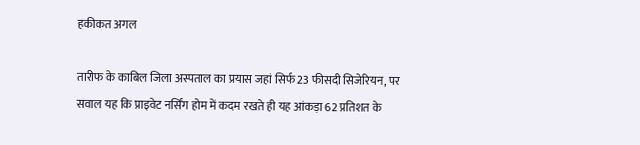हकीकत अगल

तारीफ के काबिल जिला अस्पताल का प्रयास जहां सिर्फ 23 फीसदी सिजेरियन, पर सवाल यह कि प्राइवेट नर्सिंग होम में कदम रखते ही यह आंकड़ा 62 प्रतिशत के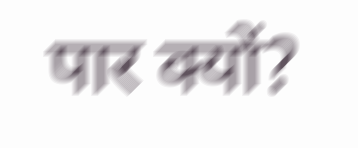पार क्यों?